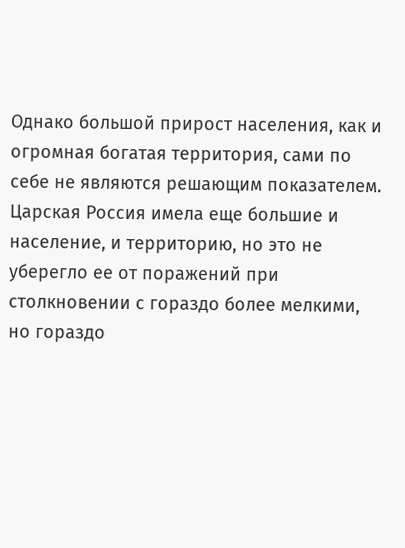Однако большой прирост населения, как и огромная богатая территория, сами по себе не являются решающим показателем. Царская Россия имела еще большие и население, и территорию, но это не уберегло ее от поражений при столкновении с гораздо более мелкими, но гораздо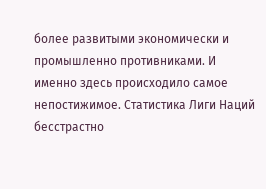более развитыми экономически и промышленно противниками. И именно здесь происходило самое непостижимое. Статистика Лиги Наций бесстрастно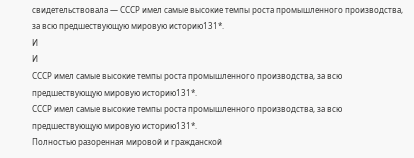свидетельствовала — СССР имел самые высокие темпы роста промышленного производства, за всю предшествующую мировую историю131*.
И
И
СССР имел самые высокие темпы роста промышленного производства, за всю предшествующую мировую историю131*.
СССР имел самые высокие темпы роста промышленного производства, за всю предшествующую мировую историю131*.
Полностью разоренная мировой и гражданской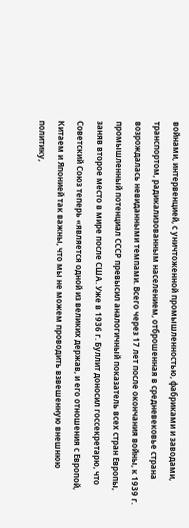войнами, интервенцией, с уничтоженной промышленностью, фабриками и заводами, транспортом, радикализованным населением, отброшенная в средневековье страна возрождалась невиданными темпами. Всего через 17 лет после окончания войны, к 1939 г. промышленный потенциал СССР превысил аналогичный показатель всех стран Европы, заняв второе место в мире после США. Уже в 1936 г. Буллит доносил госсекретарю, что Советский Союз теперь «является одной из великих держав, и его отношения с Европой, Китаем и Японией так важны, что мы не можем проводить взвешенную внешнюю политику,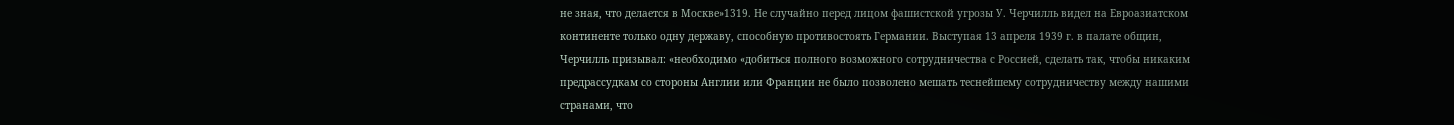не зная, что делается в Москве»1319. Не случайно перед лицом фашистской угрозы У. Черчилль видел на Евроазиатском континенте только одну державу, способную противостоять Германии. Выступая 13 апреля 1939 г. в палате общин, Черчилль призывал: «необходимо «добиться полного возможного сотрудничества с Россией, сделать так, чтобы никаким предрассудкам со стороны Англии или Франции не было позволено мешать теснейшему сотрудничеству между нашими странами, что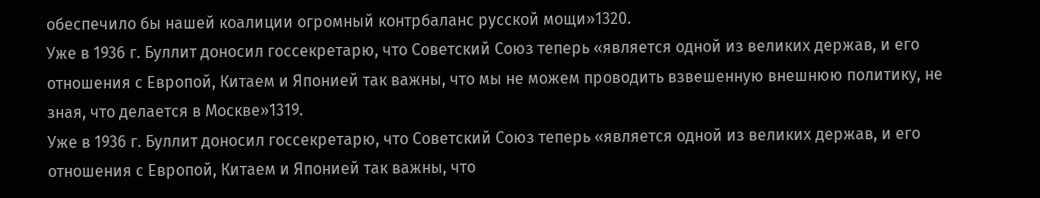обеспечило бы нашей коалиции огромный контрбаланс русской мощи»1320.
Уже в 1936 г. Буллит доносил госсекретарю, что Советский Союз теперь «является одной из великих держав, и его отношения с Европой, Китаем и Японией так важны, что мы не можем проводить взвешенную внешнюю политику, не зная, что делается в Москве»1319.
Уже в 1936 г. Буллит доносил госсекретарю, что Советский Союз теперь «является одной из великих держав, и его отношения с Европой, Китаем и Японией так важны, что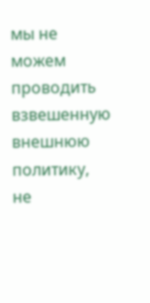мы не можем проводить взвешенную внешнюю политику, не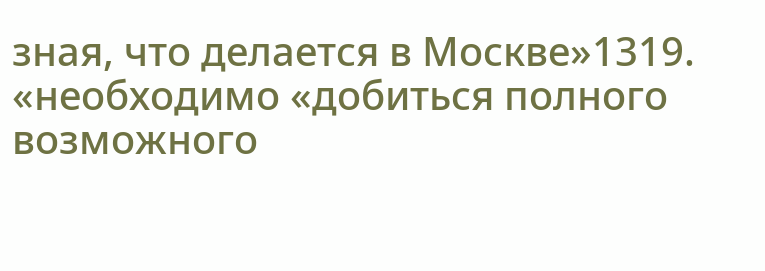зная, что делается в Москве»1319.
«необходимо «добиться полного возможного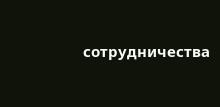сотрудничества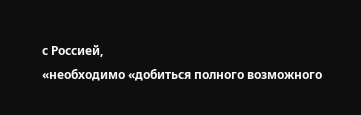с Россией,
«необходимо «добиться полного возможного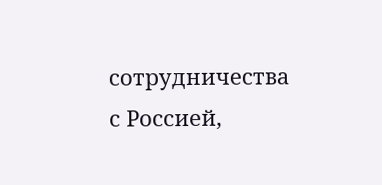сотрудничества с Россией,